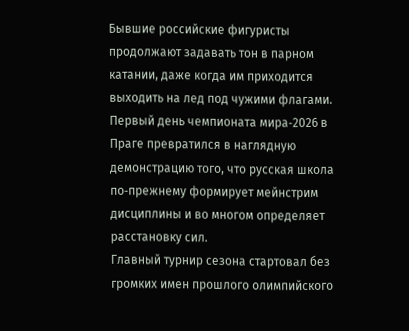Бывшие российские фигуристы продолжают задавать тон в парном катании, даже когда им приходится выходить на лед под чужими флагами. Первый день чемпионата мира‑2026 в Праге превратился в наглядную демонстрацию того, что русская школа по‑прежнему формирует мейнстрим дисциплины и во многом определяет расстановку сил.
Главный турнир сезона стартовал без громких имен прошлого олимпийского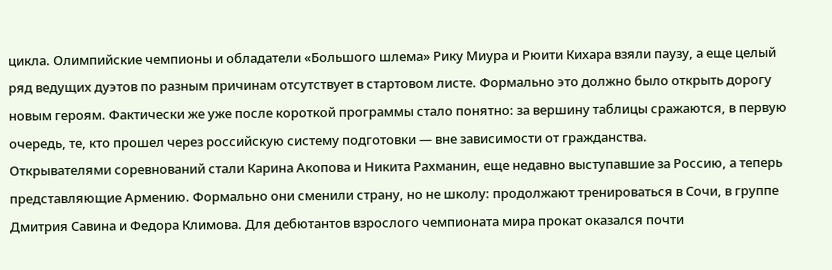цикла. Олимпийские чемпионы и обладатели «Большого шлема» Рику Миура и Рюити Кихара взяли паузу, а еще целый ряд ведущих дуэтов по разным причинам отсутствует в стартовом листе. Формально это должно было открыть дорогу новым героям. Фактически же уже после короткой программы стало понятно: за вершину таблицы сражаются, в первую очередь, те, кто прошел через российскую систему подготовки — вне зависимости от гражданства.
Открывателями соревнований стали Карина Акопова и Никита Рахманин, еще недавно выступавшие за Россию, а теперь представляющие Армению. Формально они сменили страну, но не школу: продолжают тренироваться в Сочи, в группе Дмитрия Савина и Федора Климова. Для дебютантов взрослого чемпионата мира прокат оказался почти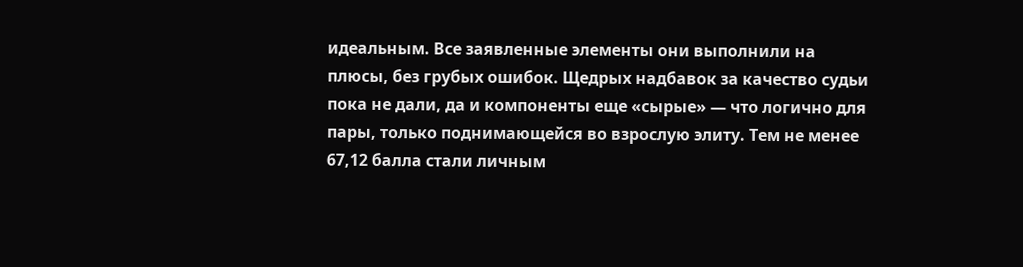идеальным. Все заявленные элементы они выполнили на плюсы, без грубых ошибок. Щедрых надбавок за качество судьи пока не дали, да и компоненты еще «сырые» — что логично для пары, только поднимающейся во взрослую элиту. Тем не менее 67,12 балла стали личным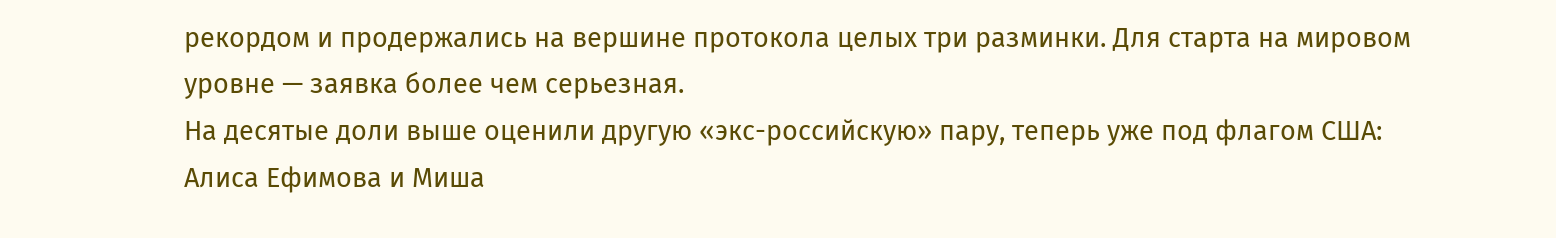рекордом и продержались на вершине протокола целых три разминки. Для старта на мировом уровне — заявка более чем серьезная.
На десятые доли выше оценили другую «экс-российскую» пару, теперь уже под флагом США: Алиса Ефимова и Миша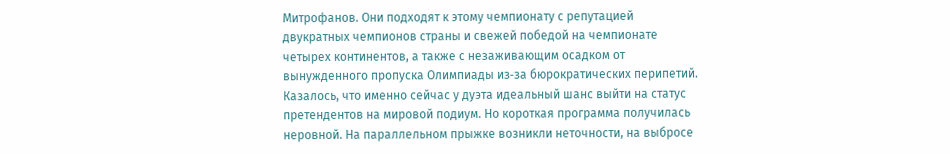Митрофанов. Они подходят к этому чемпионату с репутацией двукратных чемпионов страны и свежей победой на чемпионате четырех континентов, а также с незаживающим осадком от вынужденного пропуска Олимпиады из‑за бюрократических перипетий. Казалось, что именно сейчас у дуэта идеальный шанс выйти на статус претендентов на мировой подиум. Но короткая программа получилась неровной. На параллельном прыжке возникли неточности, на выбросе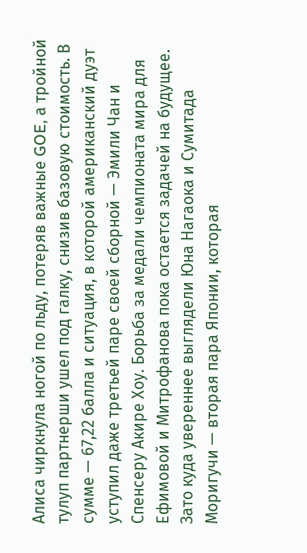Алиса чиркнула ногой по льду, потеряв важные GOE, а тройной тулуп партнерши ушел под галку, снизив базовую стоимость. В сумме — 67,22 балла и ситуация, в которой американский дуэт уступил даже третьей паре своей сборной — Эмили Чан и Спенсеру Акире Хоу. Борьба за медали чемпионата мира для Ефимовой и Митрофанова пока остается задачей на будущее.
Зато куда увереннее выглядели Юна Нагаока и Сумитада Моригучи — вторая пара Японии, которая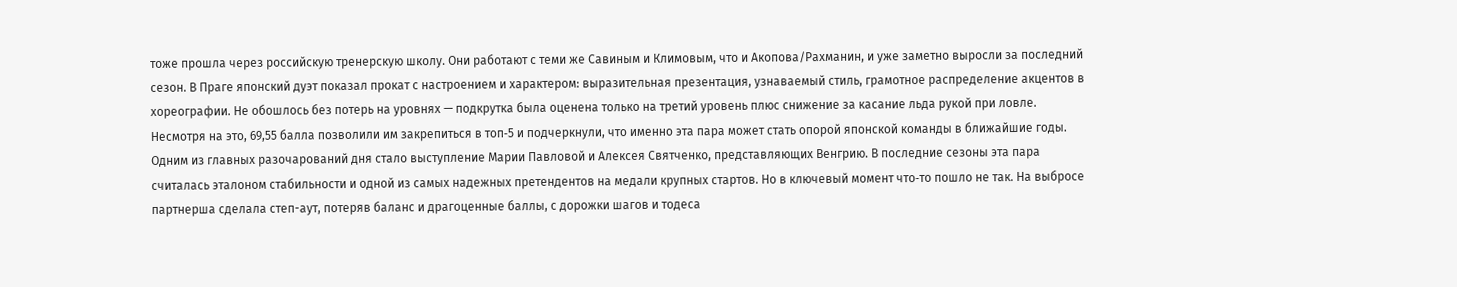тоже прошла через российскую тренерскую школу. Они работают с теми же Савиным и Климовым, что и Акопова/Рахманин, и уже заметно выросли за последний сезон. В Праге японский дуэт показал прокат с настроением и характером: выразительная презентация, узнаваемый стиль, грамотное распределение акцентов в хореографии. Не обошлось без потерь на уровнях — подкрутка была оценена только на третий уровень плюс снижение за касание льда рукой при ловле. Несмотря на это, 69,55 балла позволили им закрепиться в топ‑5 и подчеркнули, что именно эта пара может стать опорой японской команды в ближайшие годы.
Одним из главных разочарований дня стало выступление Марии Павловой и Алексея Святченко, представляющих Венгрию. В последние сезоны эта пара считалась эталоном стабильности и одной из самых надежных претендентов на медали крупных стартов. Но в ключевый момент что‑то пошло не так. На выбросе партнерша сделала степ-аут, потеряв баланс и драгоценные баллы, с дорожки шагов и тодеса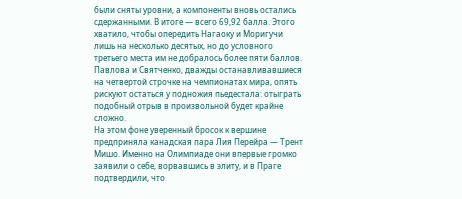были сняты уровни, а компоненты вновь остались сдержанными. В итоге — всего 69,92 балла. Этого хватило, чтобы опередить Нагаоку и Моригучи лишь на несколько десятых, но до условного третьего места им не добралось более пяти баллов. Павлова и Святченко, дважды останавливавшиеся на четвертой строчке на чемпионатах мира, опять рискуют остаться у подножия пьедестала: отыграть подобный отрыв в произвольной будет крайне сложно.
На этом фоне уверенный бросок к вершине предприняла канадская пара Лия Перейра — Трент Мишо. Именно на Олимпиаде они впервые громко заявили о себе, ворвавшись в элиту, и в Праге подтвердили, что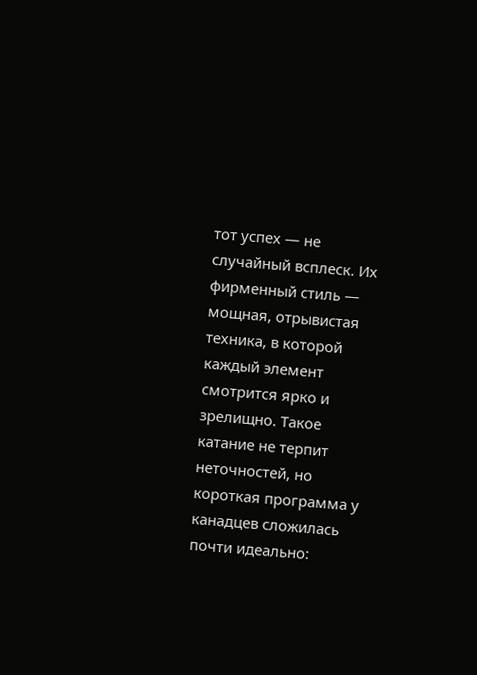тот успех — не случайный всплеск. Их фирменный стиль — мощная, отрывистая техника, в которой каждый элемент смотрится ярко и зрелищно. Такое катание не терпит неточностей, но короткая программа у канадцев сложилась почти идеально: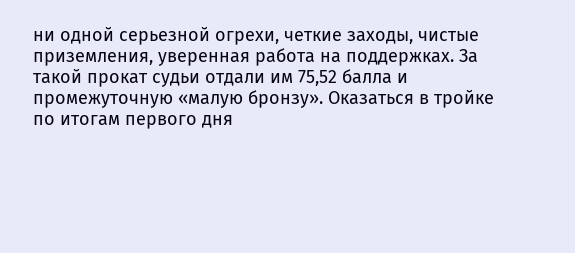ни одной серьезной огрехи, четкие заходы, чистые приземления, уверенная работа на поддержках. За такой прокат судьи отдали им 75,52 балла и промежуточную «малую бронзу». Оказаться в тройке по итогам первого дня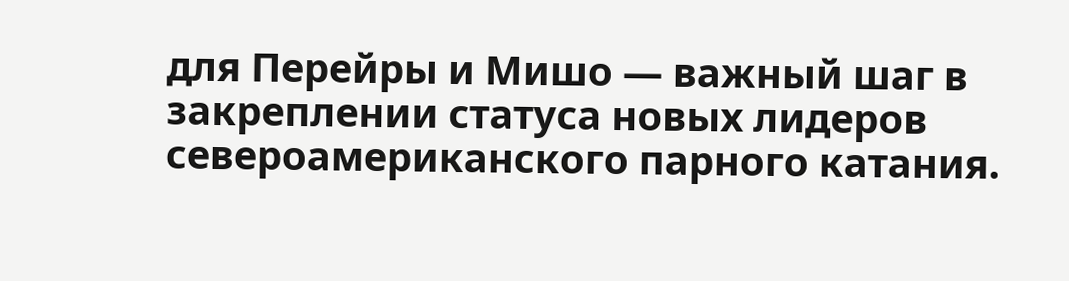для Перейры и Мишо — важный шаг в закреплении статуса новых лидеров североамериканского парного катания.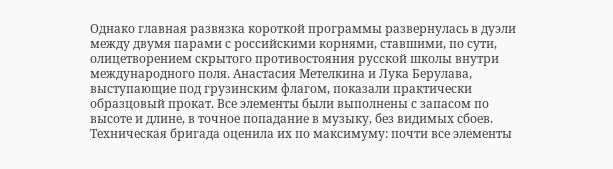Однако главная развязка короткой программы развернулась в дуэли между двумя парами с российскими корнями, ставшими, по сути, олицетворением скрытого противостояния русской школы внутри международного поля. Анастасия Метелкина и Лука Берулава, выступающие под грузинским флагом, показали практически образцовый прокат. Все элементы были выполнены с запасом по высоте и длине, в точное попадание в музыку, без видимых сбоев. Техническая бригада оценила их по максимуму: почти все элементы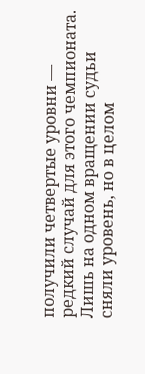получили четвертые уровни — редкий случай для этого чемпионата. Лишь на одном вращении судьи сняли уровень, но в целом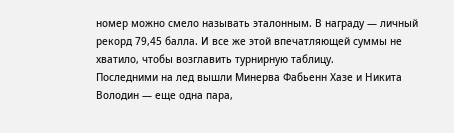номер можно смело называть эталонным. В награду — личный рекорд 79,45 балла. И все же этой впечатляющей суммы не хватило, чтобы возглавить турнирную таблицу.
Последними на лед вышли Минерва Фабьенн Хазе и Никита Володин — еще одна пара,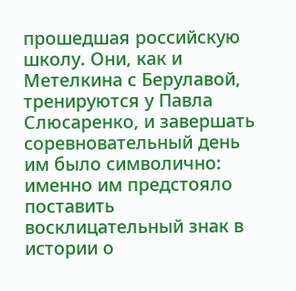прошедшая российскую школу. Они, как и Метелкина с Берулавой, тренируются у Павла Слюсаренко, и завершать соревновательный день им было символично: именно им предстояло поставить восклицательный знак в истории о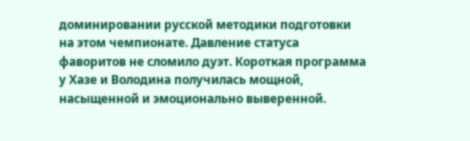доминировании русской методики подготовки на этом чемпионате. Давление статуса фаворитов не сломило дуэт. Короткая программа у Хазе и Володина получилась мощной, насыщенной и эмоционально выверенной.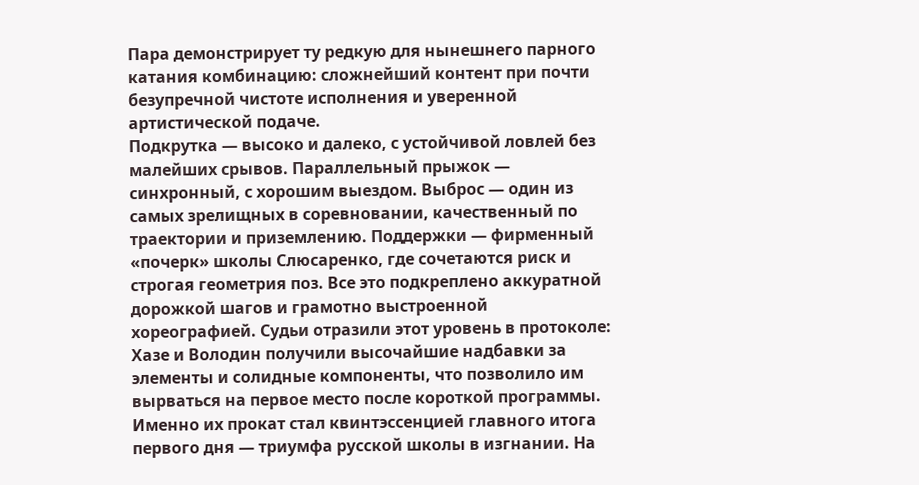Пара демонстрирует ту редкую для нынешнего парного катания комбинацию: сложнейший контент при почти безупречной чистоте исполнения и уверенной артистической подаче.
Подкрутка — высоко и далеко, с устойчивой ловлей без малейших срывов. Параллельный прыжок — синхронный, с хорошим выездом. Выброс — один из самых зрелищных в соревновании, качественный по траектории и приземлению. Поддержки — фирменный «почерк» школы Слюсаренко, где сочетаются риск и строгая геометрия поз. Все это подкреплено аккуратной дорожкой шагов и грамотно выстроенной хореографией. Судьи отразили этот уровень в протоколе: Хазе и Володин получили высочайшие надбавки за элементы и солидные компоненты, что позволило им вырваться на первое место после короткой программы.
Именно их прокат стал квинтэссенцией главного итога первого дня — триумфа русской школы в изгнании. На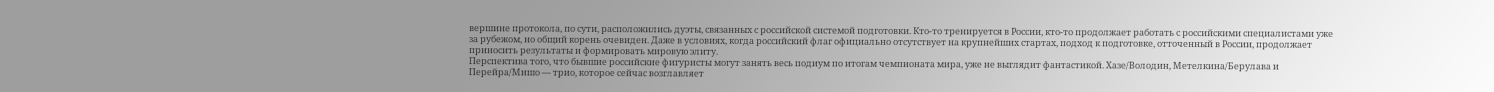вершине протокола, по сути, расположились дуэты, связанных с российской системой подготовки. Кто‑то тренируется в России, кто‑то продолжает работать с российскими специалистами уже за рубежом, но общий корень очевиден. Даже в условиях, когда российский флаг официально отсутствует на крупнейших стартах, подход к подготовке, отточенный в России, продолжает приносить результаты и формировать мировую элиту.
Перспектива того, что бывшие российские фигуристы могут занять весь подиум по итогам чемпионата мира, уже не выглядит фантастикой. Хазе/Володин, Метелкина/Берулава и Перейра/Мишо — трио, которое сейчас возглавляет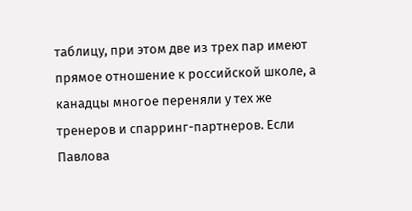таблицу, при этом две из трех пар имеют прямое отношение к российской школе, а канадцы многое переняли у тех же тренеров и спарринг-партнеров. Если Павлова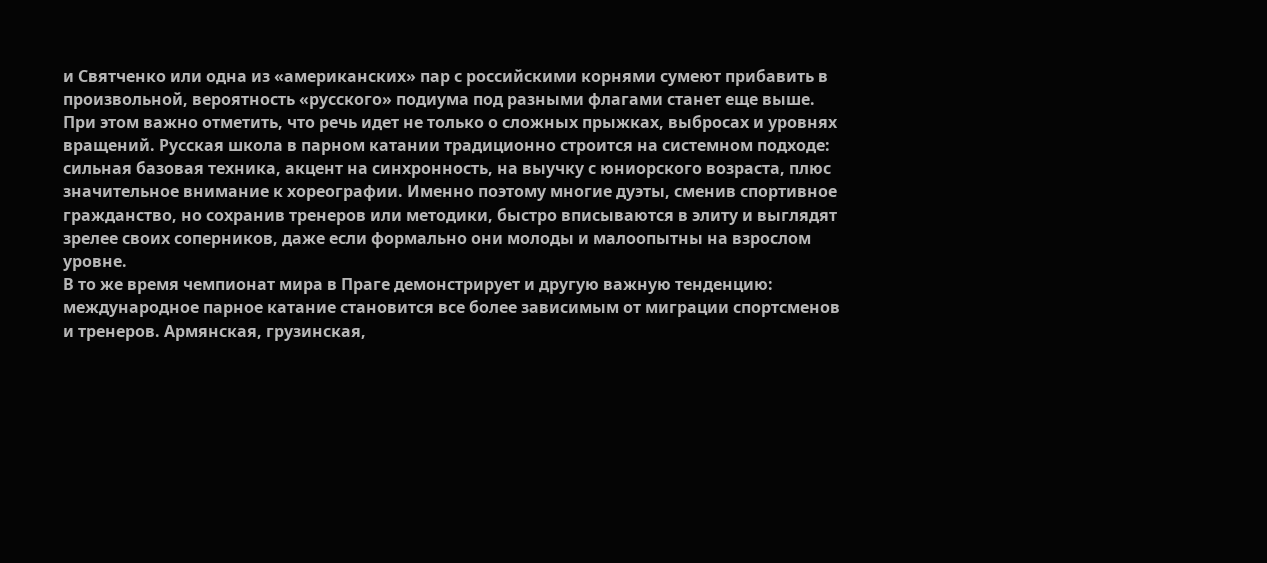и Святченко или одна из «американских» пар с российскими корнями сумеют прибавить в произвольной, вероятность «русского» подиума под разными флагами станет еще выше.
При этом важно отметить, что речь идет не только о сложных прыжках, выбросах и уровнях вращений. Русская школа в парном катании традиционно строится на системном подходе: сильная базовая техника, акцент на синхронность, на выучку с юниорского возраста, плюс значительное внимание к хореографии. Именно поэтому многие дуэты, сменив спортивное гражданство, но сохранив тренеров или методики, быстро вписываются в элиту и выглядят зрелее своих соперников, даже если формально они молоды и малоопытны на взрослом уровне.
В то же время чемпионат мира в Праге демонстрирует и другую важную тенденцию: международное парное катание становится все более зависимым от миграции спортсменов и тренеров. Армянская, грузинская,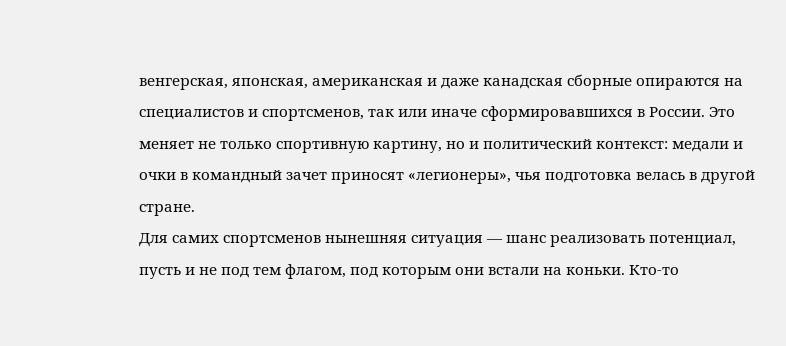венгерская, японская, американская и даже канадская сборные опираются на специалистов и спортсменов, так или иначе сформировавшихся в России. Это меняет не только спортивную картину, но и политический контекст: медали и очки в командный зачет приносят «легионеры», чья подготовка велась в другой стране.
Для самих спортсменов нынешняя ситуация — шанс реализовать потенциал, пусть и не под тем флагом, под которым они встали на коньки. Кто‑то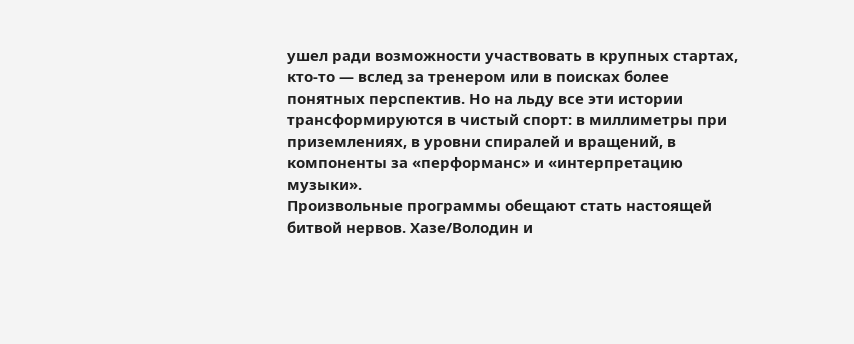ушел ради возможности участвовать в крупных стартах, кто‑то — вслед за тренером или в поисках более понятных перспектив. Но на льду все эти истории трансформируются в чистый спорт: в миллиметры при приземлениях, в уровни спиралей и вращений, в компоненты за «перформанс» и «интерпретацию музыки».
Произвольные программы обещают стать настоящей битвой нервов. Хазе/Володин и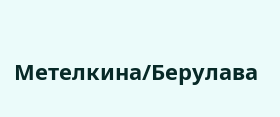Метелкина/Берулава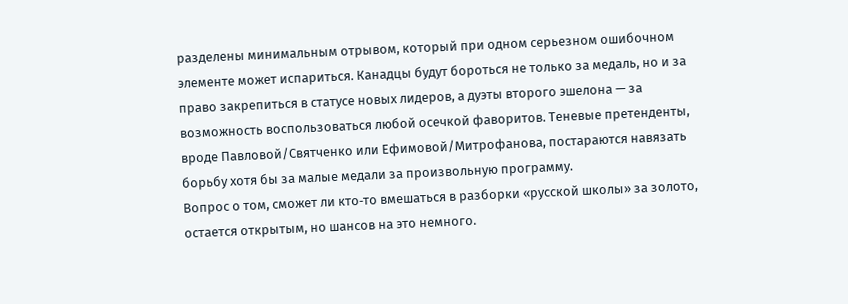разделены минимальным отрывом, который при одном серьезном ошибочном элементе может испариться. Канадцы будут бороться не только за медаль, но и за право закрепиться в статусе новых лидеров, а дуэты второго эшелона — за возможность воспользоваться любой осечкой фаворитов. Теневые претенденты, вроде Павловой/Святченко или Ефимовой/Митрофанова, постараются навязать борьбу хотя бы за малые медали за произвольную программу.
Вопрос о том, сможет ли кто‑то вмешаться в разборки «русской школы» за золото, остается открытым, но шансов на это немного.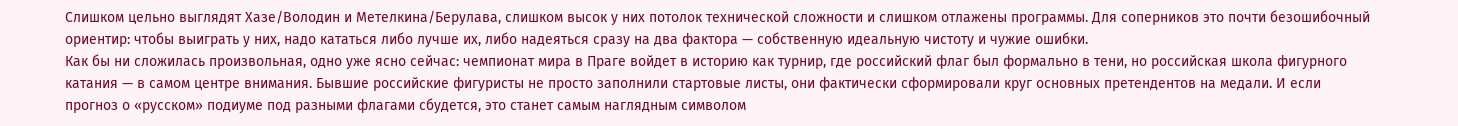Слишком цельно выглядят Хазе/Володин и Метелкина/Берулава, слишком высок у них потолок технической сложности и слишком отлажены программы. Для соперников это почти безошибочный ориентир: чтобы выиграть у них, надо кататься либо лучше их, либо надеяться сразу на два фактора — собственную идеальную чистоту и чужие ошибки.
Как бы ни сложилась произвольная, одно уже ясно сейчас: чемпионат мира в Праге войдет в историю как турнир, где российский флаг был формально в тени, но российская школа фигурного катания — в самом центре внимания. Бывшие российские фигуристы не просто заполнили стартовые листы, они фактически сформировали круг основных претендентов на медали. И если прогноз о «русском» подиуме под разными флагами сбудется, это станет самым наглядным символом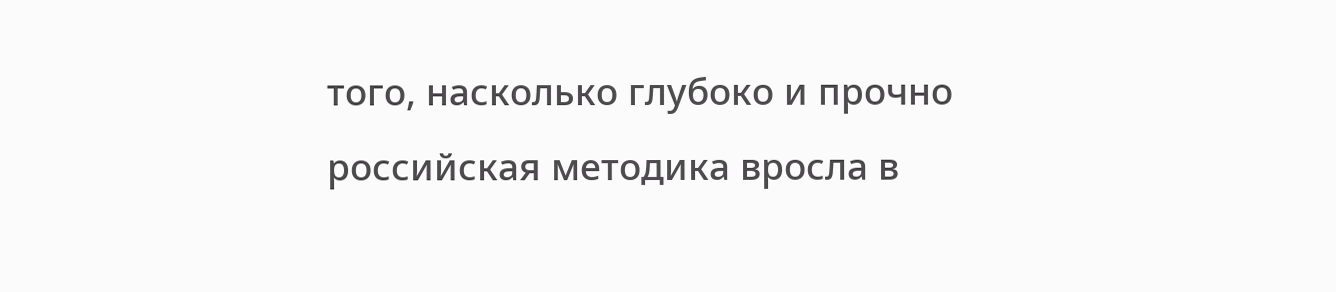того, насколько глубоко и прочно российская методика вросла в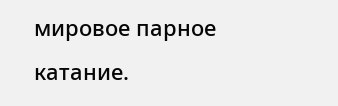мировое парное катание.